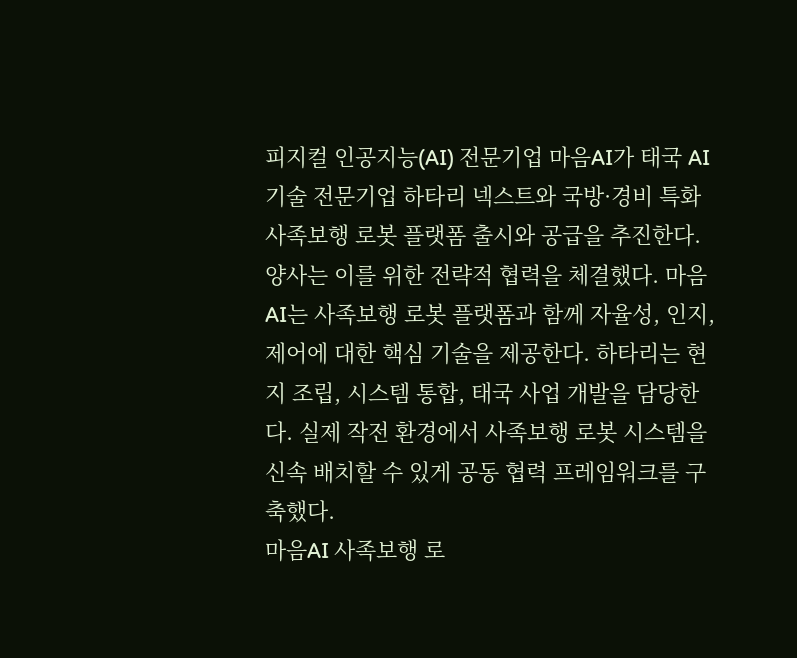피지컬 인공지능(AI) 전문기업 마음AI가 태국 AI 기술 전문기업 하타리 넥스트와 국방·경비 특화 사족보행 로봇 플랫폼 출시와 공급을 추진한다.
양사는 이를 위한 전략적 협력을 체결했다. 마음AI는 사족보행 로봇 플랫폼과 함께 자율성, 인지, 제어에 대한 핵심 기술을 제공한다. 하타리는 현지 조립, 시스템 통합, 태국 사업 개발을 담당한다. 실제 작전 환경에서 사족보행 로봇 시스템을 신속 배치할 수 있게 공동 협력 프레임워크를 구축했다.
마음AI 사족보행 로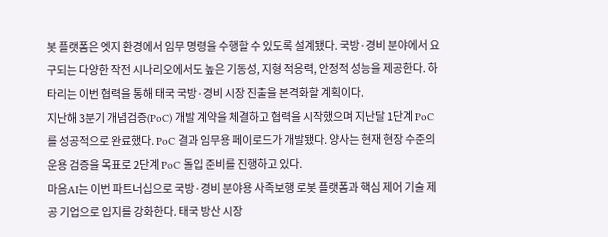봇 플랫폼은 엣지 환경에서 임무 명령을 수행할 수 있도록 설계됐다. 국방·경비 분야에서 요구되는 다양한 작전 시나리오에서도 높은 기동성, 지형 적응력, 안정적 성능을 제공한다. 하타리는 이번 협력을 통해 태국 국방·경비 시장 진출을 본격화할 계획이다.
지난해 3분기 개념검증(PoC) 개발 계약을 체결하고 협력을 시작했으며 지난달 1단계 PoC를 성공적으로 완료했다. PoC 결과 임무용 페이로드가 개발됐다. 양사는 현재 현장 수준의 운용 검증을 목표로 2단계 PoC 돌입 준비를 진행하고 있다.
마음AI는 이번 파트너십으로 국방·경비 분야용 사족보행 로봇 플랫폼과 핵심 제어 기술 제공 기업으로 입지를 강화한다. 태국 방산 시장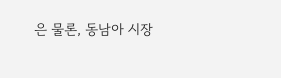은 물론, 동남아 시장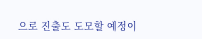으로 진출도 도모할 예정이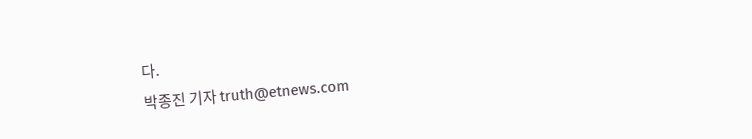다.
박종진 기자 truth@etnews.com